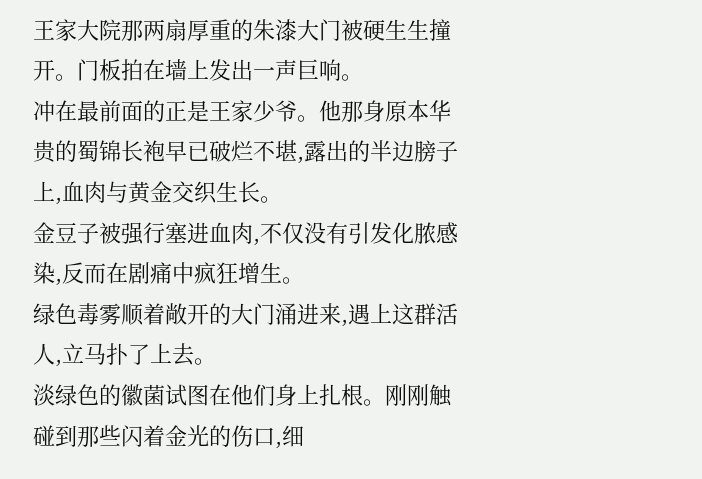王家大院那两扇厚重的朱漆大门被硬生生撞开。门板拍在墙上发出一声巨响。
冲在最前面的正是王家少爷。他那身原本华贵的蜀锦长袍早已破烂不堪,露出的半边膀子上,血肉与黄金交织生长。
金豆子被强行塞进血肉,不仅没有引发化脓感染,反而在剧痛中疯狂增生。
绿色毒雾顺着敞开的大门涌进来,遇上这群活人,立马扑了上去。
淡绿色的徽菌试图在他们身上扎根。刚刚触碰到那些闪着金光的伤口,细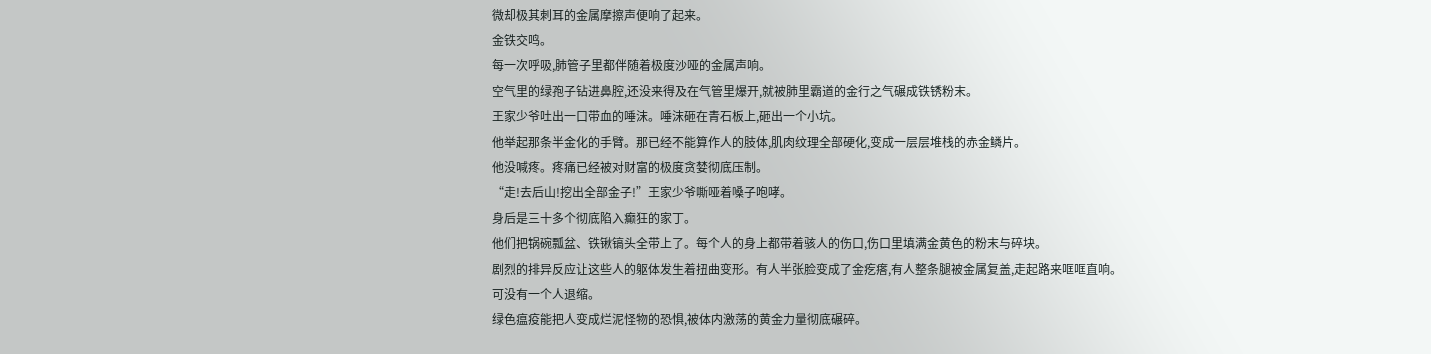微却极其刺耳的金属摩擦声便响了起来。
金铁交鸣。
每一次呼吸,肺管子里都伴随着极度沙哑的金属声响。
空气里的绿孢子钻进鼻腔,还没来得及在气管里爆开,就被肺里霸道的金行之气碾成铁锈粉末。
王家少爷吐出一口带血的唾沫。唾沫砸在青石板上,砸出一个小坑。
他举起那条半金化的手臂。那已经不能算作人的肢体,肌肉纹理全部硬化,变成一层层堆栈的赤金鳞片。
他没喊疼。疼痛已经被对财富的极度贪婪彻底压制。
“走!去后山!挖出全部金子!”王家少爷嘶哑着嗓子咆哮。
身后是三十多个彻底陷入癫狂的家丁。
他们把锅碗瓢盆、铁锹镐头全带上了。每个人的身上都带着骇人的伤口,伤口里填满金黄色的粉末与碎块。
剧烈的排异反应让这些人的躯体发生着扭曲变形。有人半张脸变成了金疙瘩,有人整条腿被金属复盖,走起路来哐哐直响。
可没有一个人退缩。
绿色瘟疫能把人变成烂泥怪物的恐惧,被体内激荡的黄金力量彻底碾碎。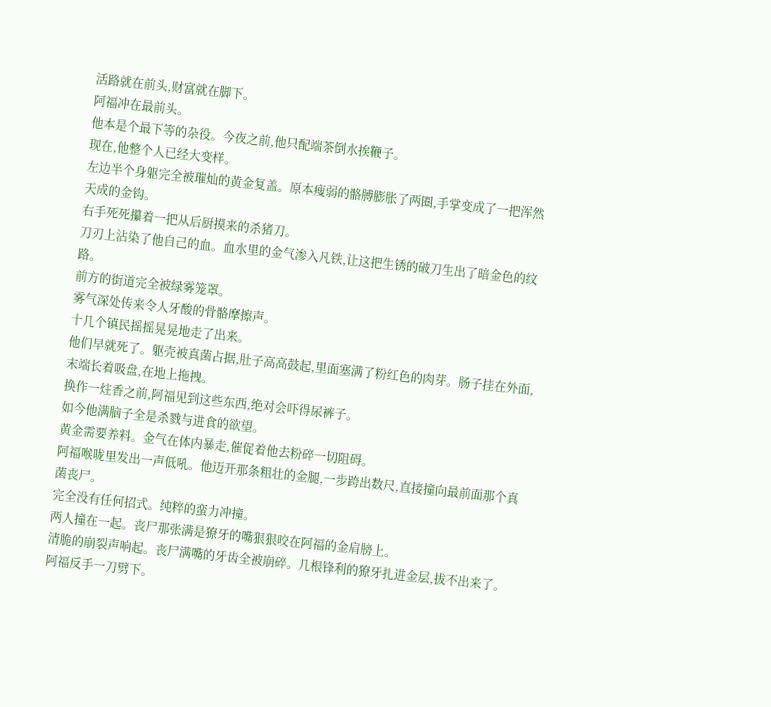活路就在前头,财富就在脚下。
阿福冲在最前头。
他本是个最下等的杂役。今夜之前,他只配端茶倒水挨鞭子。
现在,他整个人已经大变样。
左边半个身躯完全被璀灿的黄金复盖。原本瘦弱的骼膊膨胀了两圈,手掌变成了一把浑然天成的金钩。
右手死死攥着一把从后厨摸来的杀猪刀。
刀刃上沾染了他自己的血。血水里的金气渗入凡铁,让这把生锈的破刀生出了暗金色的纹路。
前方的街道完全被绿雾笼罩。
雾气深处传来令人牙酸的骨骼摩擦声。
十几个镇民摇摇晃晃地走了出来。
他们早就死了。躯壳被真菌占据,肚子高高鼓起,里面塞满了粉红色的肉芽。肠子挂在外面,末端长着吸盘,在地上拖拽。
换作一炷香之前,阿福见到这些东西,绝对会吓得尿裤子。
如今他满脑子全是杀戮与进食的欲望。
黄金需要养料。金气在体内暴走,催促着他去粉碎一切阻碍。
阿福喉咙里发出一声低吼。他迈开那条粗壮的金腿,一步跨出数尺,直接撞向最前面那个真菌丧尸。
完全没有任何招式。纯粹的蛮力冲撞。
两人撞在一起。丧尸那张满是獠牙的嘴狠狠咬在阿福的金肩膀上。
清脆的崩裂声响起。丧尸满嘴的牙齿全被崩碎。几根锋利的獠牙扎进金层,拔不出来了。
阿福反手一刀劈下。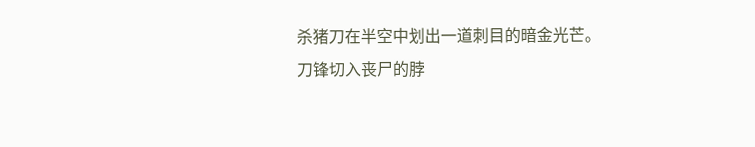杀猪刀在半空中划出一道刺目的暗金光芒。
刀锋切入丧尸的脖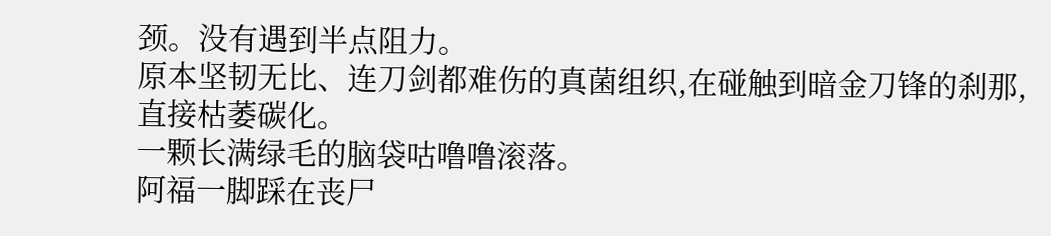颈。没有遇到半点阻力。
原本坚韧无比、连刀剑都难伤的真菌组织,在碰触到暗金刀锋的刹那,直接枯萎碳化。
一颗长满绿毛的脑袋咕噜噜滚落。
阿福一脚踩在丧尸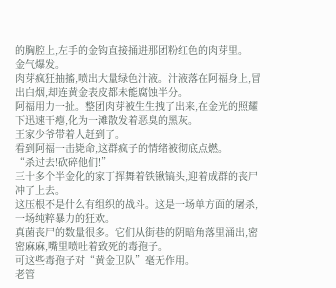的胸腔上,左手的金钩直接捅进那团粉红色的肉芽里。
金气爆发。
肉芽疯狂抽搐,喷出大量绿色汁液。汁液落在阿福身上,冒出白烟,却连黄金表皮都未能腐蚀半分。
阿福用力一扯。整团肉芽被生生拽了出来,在金光的照耀下迅速干瘪,化为一滩散发着恶臭的黑灰。
王家少爷带着人赶到了。
看到阿福一击毙命,这群疯子的情绪被彻底点燃。
“杀过去!砍碎他们!”
三十多个半金化的家丁挥舞着铁锹镐头,迎着成群的丧尸冲了上去。
这压根不是什么有组织的战斗。这是一场单方面的屠杀,一场纯粹暴力的狂欢。
真菌丧尸的数量很多。它们从街巷的阴暗角落里涌出,密密麻麻,嘴里喷吐着致死的毒孢子。
可这些毒孢子对“黄金卫队”毫无作用。
老管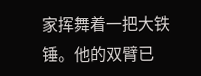家挥舞着一把大铁锤。他的双臂已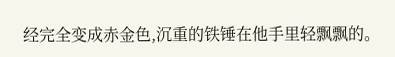经完全变成赤金色,沉重的铁锤在他手里轻飘飘的。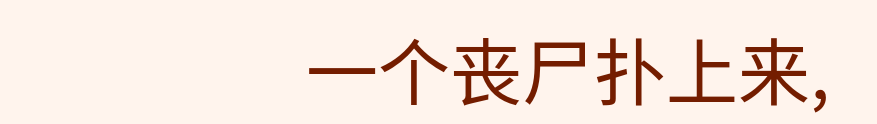一个丧尸扑上来,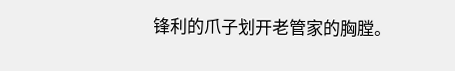锋利的爪子划开老管家的胸膛。